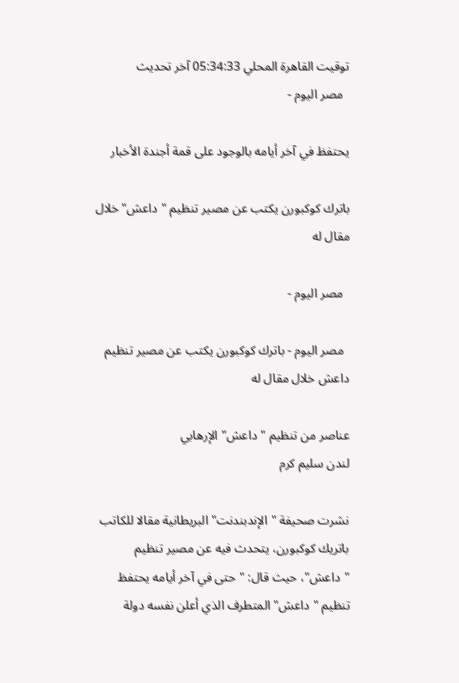توقيت القاهرة المحلي 05:34:33 آخر تحديث
  مصر اليوم -

يحتفظ في آخر أيامه بالوجود على قمة أجندة الأخبار

باترك كوكبورن يكتب عن مصير تنظيم "داعش" خلال مقال له

  مصر اليوم -

  مصر اليوم - باترك كوكبورن يكتب عن مصير تنظيم داعش خلال مقال له

عناصر من تنظيم "داعش" الإرهابي
لندن سليم كرم

نشرت صحيفة "الإندبندنت" البريطانية مقالا للكاتب باتريك كوكبورن، يتحدث فيه عن مصير تنظيم "داعش"، حيث قال: "حتى في آخر أيامه يحتفظ تنظيم "داعش" المتطرف الذي أعلن نفسه دولة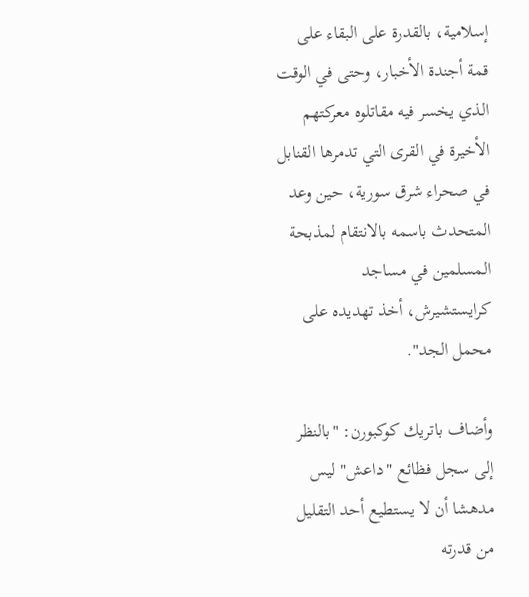إسلامية، بالقدرة على البقاء على قمة أجندة الأخبار، وحتى في الوقت الذي يخسر فيه مقاتلوه معركتهم الأخيرة في القرى التي تدمرها القنابل في صحراء شرق سورية، حين وعد المتحدث باسمه بالانتقام لمذبحة المسلمين في مساجد كرايستشيرش، أخذ تهديده على محمل الجد".

وأضاف باتريك كوكبورن: "بالنظر إلى سجل فظائع "داعش" ليس مدهشا أن لا يستطيع أحد التقليل من قدرته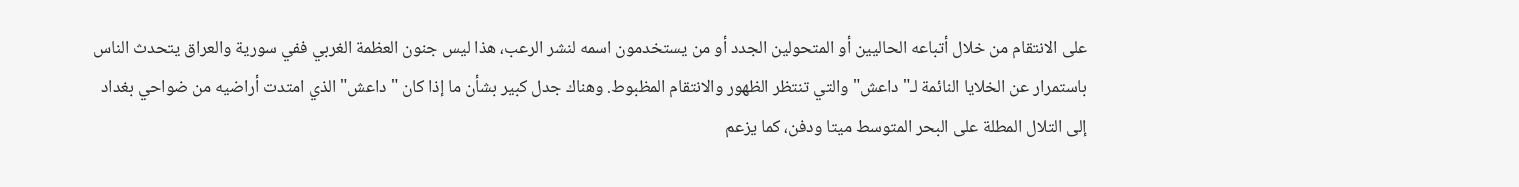على الانتقام من خلال أتباعه الحاليين أو المتحولين الجدد أو من يستخدمون اسمه لنشر الرعب، هذا ليس جنون العظمة الغربي ففي سورية والعراق يتحدث الناس باستمرار عن الخلايا النائمة لـ"داعش" والتي تنتظر الظهور والانتقام المظبوط. وهناك جدل كبير بشأن ما إذا كان "داعش" الذي امتدت أراضيه من ضواحي بغداد إلى التلال المطلة على البحر المتوسط ميتا ودفن، كما يزعم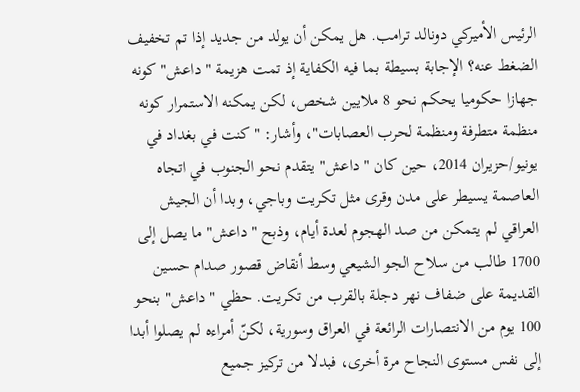الرئيس الأميركي دونالد ترامب. هل يمكن أن يولد من جديد إذا تم تخفيف الضغط عنه؟ الإجابة بسيطة بما فيه الكفاية إذ تمت هزيمة "داعش" كونه جهازا حكوميا يحكم نحو 8 ملايين شخص، لكن يمكنه الاستمرار كونه منظمة متطرفة ومنظمة لحرب العصابات"، وأشار: "كنت في بغداد في يونيو/حزيران 2014، حين كان "داعش" يتقدم نحو الجنوب في اتجاه العاصمة يسيطر على مدن وقرى مثل تكريت وباجي، وبدا أن الجيش العراقي لم يتمكن من صد الهجوم لعدة أيام، وذبح "داعش" ما يصل إلى 1700 طالب من سلاح الجو الشيعي وسط أنقاض قصور صدام حسين القديمة على ضفاف نهر دجلة بالقرب من تكريت. حظي "داعش" بنحو 100 يوم من الانتصارات الرائعة في العراق وسورية، لكنّ أمراءه لم يصلوا أبدا إلى نفس مستوى النجاح مرة أخرى، فبدلا من تركيز جميع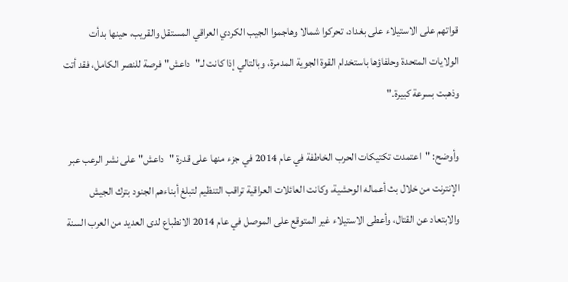قواتهم على الاستيلاء على بغداد، تحركوا شمالا وهاجموا الجيب الكردي العراقي المستقل والقريب، حينها بدأت الولايات المتحدة وحلفاؤها باستخدام القوة الجوية المدمرة، وبالتالي إذا كانت لـ"داعش" فرصة للنصر الكامل، فقد أتت وذهبت بسرعة كبيرة."

وأوضح: "اعتمدت تكتيكات الحرب الخاطفة في عام 2014 في جزء منها على قدرة "داعش" على نشر الرعب عبر الإنترنت من خلال بث أعماله الوحشية، وكانت العائلات العراقية تراقب التنظيم لتبلغ أبناءهم الجنود بترك الجيش والابتعاد عن القتال، وأعطى الاستيلاء غير المتوقع على الموصل في عام 2014 الانطباع لدى العديد من العرب السنة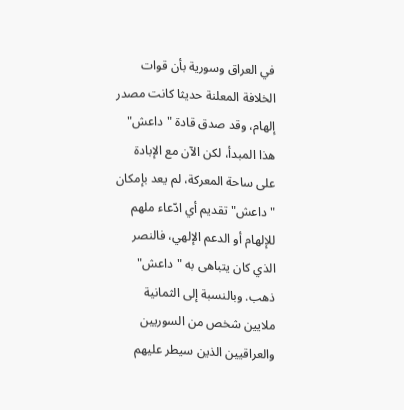في العراق وسورية بأن قوات الخلافة المعلنة حديثا كانت مصدر إلهام، وقد صدق قادة "داعش" هذا المبدأ، لكن الآن مع الإبادة على ساحة المعركة، لم يعد بإمكان "داعش" تقديم أي ادّعاء ملهم للإلهام أو الدعم الإلهي، فالنصر الذي كان يتباهى به "داعش" ذهب. وبالنسبة إلى الثمانية ملايين شخص من السوريين والعراقيين الذين سيطر عليهم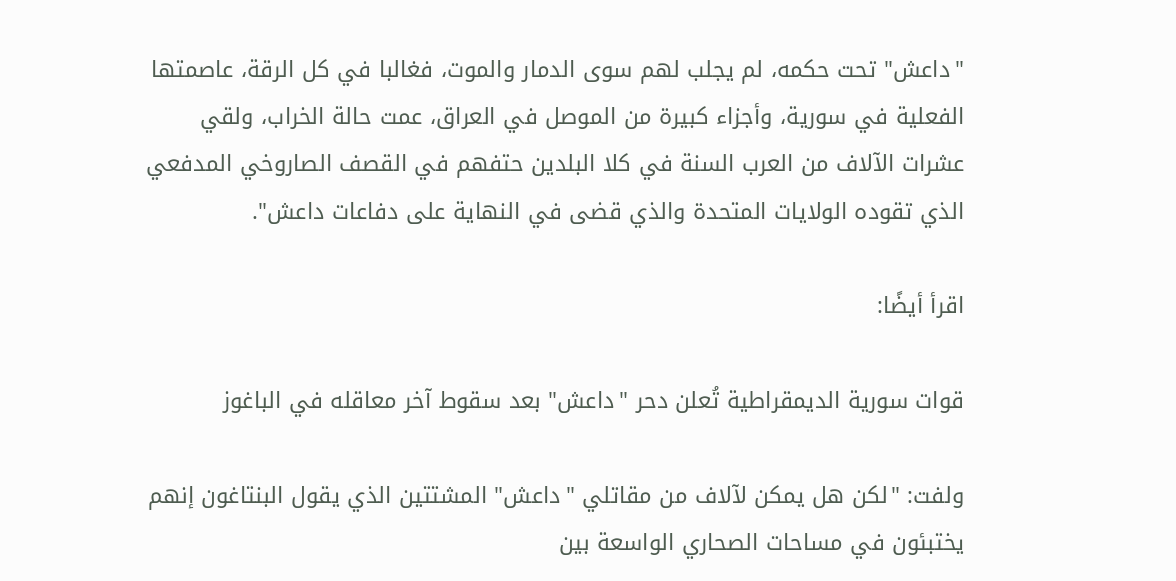"داعش" تحت حكمه، لم يجلب لهم سوى الدمار والموت، فغالبا في كل الرقة، عاصمتها الفعلية في سورية، وأجزاء كبيرة من الموصل في العراق، عمت حالة الخراب، ولقي عشرات الآلاف من العرب السنة في كلا البلدين حتفهم في القصف الصاروخي المدفعي الذي تقوده الولايات المتحدة والذي قضى في النهاية على دفاعات داعش".

اقرأ أيضًا:

قوات سورية الديمقراطية تُعلن دحر "داعش" بعد سقوط آخر معاقله في الباغوز

ولفت: "لكن هل يمكن لآلاف من مقاتلي "داعش" المشتتين الذي يقول البنتاغون إنهم يختبئون في مساحات الصحاري الواسعة بين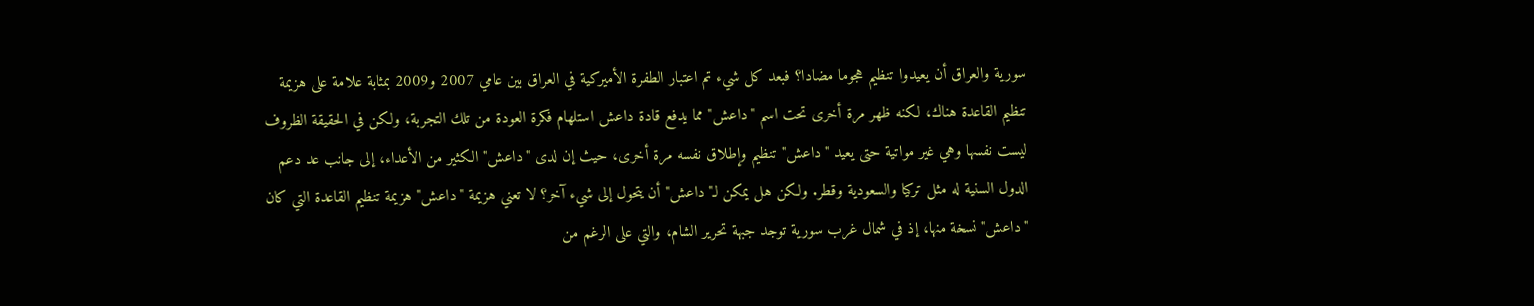سورية والعراق أن يعيدوا تنظيم هجوما مضادا؟ فبعد كل شيء تم اعتبار الطفرة الأميركية في العراق بين عامي 2007 و2009 بمثابة علامة على هزيمة تنظيم القاعدة هناك، لكنه ظهر مرة أخرى تحت اسم "داعش" مما يدفع قادة داعش استلهام فكرة العودة من تلك التجربة، ولكن في الحقيقة الظروف ليست نفسها وهي غير مواتية حتى يعيد "داعش" تنظيم وإطلاق نفسه مرة أخرى، حيث إن لدى "داعش" الكثير من الأعداء، إلى جانب عد دعم الدول السنية له مثل تركيا والسعودية وقطر. ولكن هل يمكن لـ"داعش" أن يتحول إلى شيء آخر؟ لا تعني هزيمة "داعش" هزيمة تنظيم القاعدة التي كان "داعش" نسخة منها، إذ في شمال غرب سورية توجد جبهة تحرير الشام، والتي على الرغم من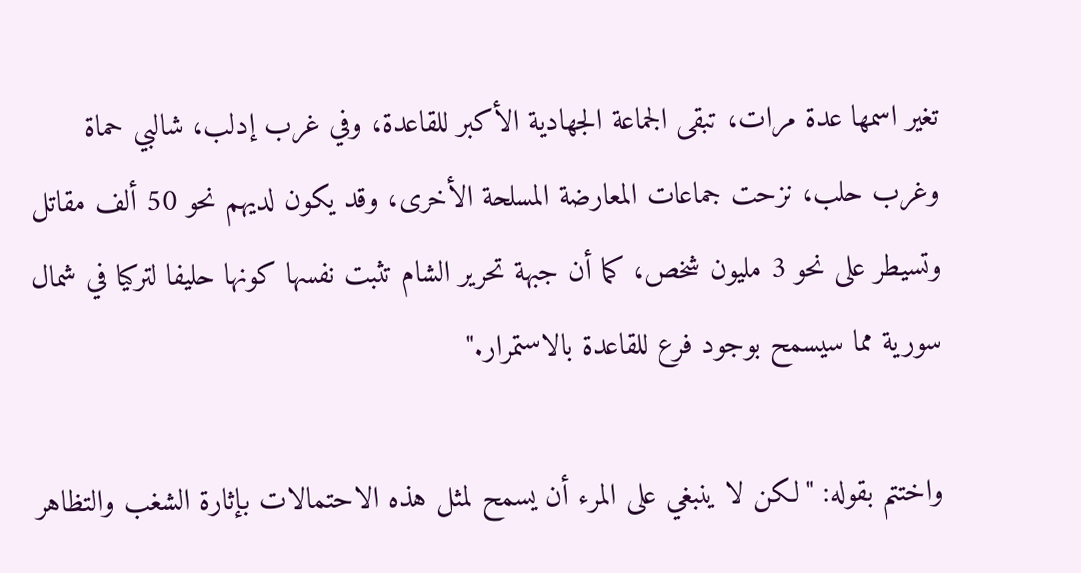تغير اسمها عدة مرات، تبقى الجماعة الجهادية الأكبر للقاعدة، وفي غرب إدلب، شالبي حماة وغرب حلب، نزحت جماعات المعارضة المسلحة الأخرى، وقد يكون لديهم نحو 50 ألف مقاتل وتسيطر على نحو 3 مليون شخص، كما أن جبهة تحرير الشام تثبت نفسها كونها حليفا لتركيا في شمال سورية مما سيسمح بوجود فرع للقاعدة بالاستمرار."

واختتم بقوله: "لكن لا ينبغي على المرء أن يسمح لمثل هذه الاحتمالات بإثارة الشغب والتظاهر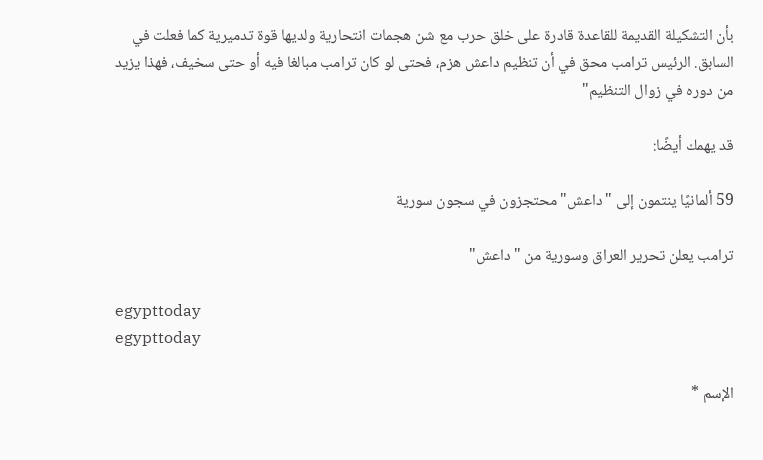بأن التشكيلة القديمة للقاعدة قادرة على خلق حرب مع شن هجمات انتحارية ولديها قوة تدميرية كما فعلت في السابق. الرئيس ترامب محق في أن تنظيم داعش هزم، فحتى لو كان ترامب مبالغا فيه أو حتى سخيف، فهذا يزيد من دوره في زوال التنظيم"

قد يهمك أيضًا:

59 ألمانيًا ينتمون إلى "داعش" محتجزون في سجون سورية

ترامب يعلن تحرير العراق وسورية من "داعش"

egypttoday
egypttoday

الإسم *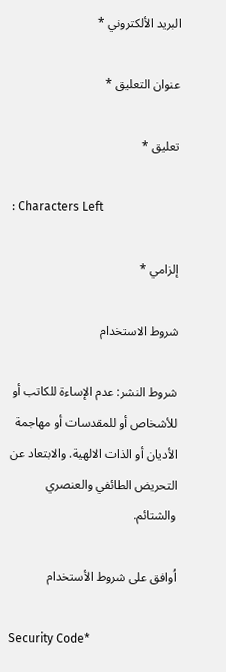البريد الألكتروني *

عنوان التعليق *

تعليق *

: Characters Left

إلزامي *

شروط الاستخدام

شروط النشر: عدم الإساءة للكاتب أو للأشخاص أو للمقدسات أو مهاجمة الأديان أو الذات الالهية. والابتعاد عن التحريض الطائفي والعنصري والشتائم.

اُوافق على شروط الأستخدام

Security Code*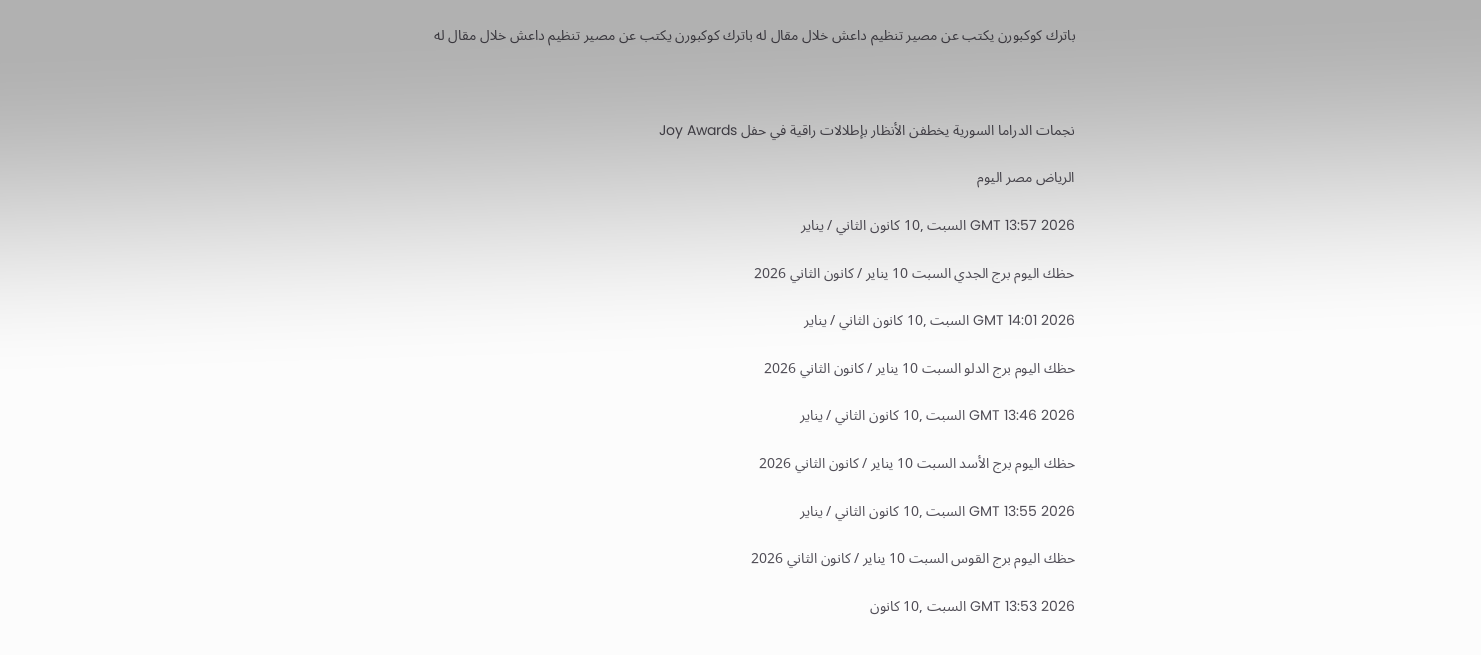باترك كوكبورن يكتب عن مصير تنظيم داعش خلال مقال له باترك كوكبورن يكتب عن مصير تنظيم داعش خلال مقال له



نجمات الدراما السورية يخطفن الأنظار بإطلالات راقية في حفل Joy Awards

الرياض مصر اليوم

GMT 13:57 2026 السبت ,10 كانون الثاني / يناير

حظك اليوم برج الجدي السبت 10 يناير / كانون الثاني 2026

GMT 14:01 2026 السبت ,10 كانون الثاني / يناير

حظك اليوم برج الدلو السبت 10 يناير / كانون الثاني 2026

GMT 13:46 2026 السبت ,10 كانون الثاني / يناير

حظك اليوم برج الأسد السبت 10 يناير / كانون الثاني 2026

GMT 13:55 2026 السبت ,10 كانون الثاني / يناير

حظك اليوم برج القوس السبت 10 يناير / كانون الثاني 2026

GMT 13:53 2026 السبت ,10 كانون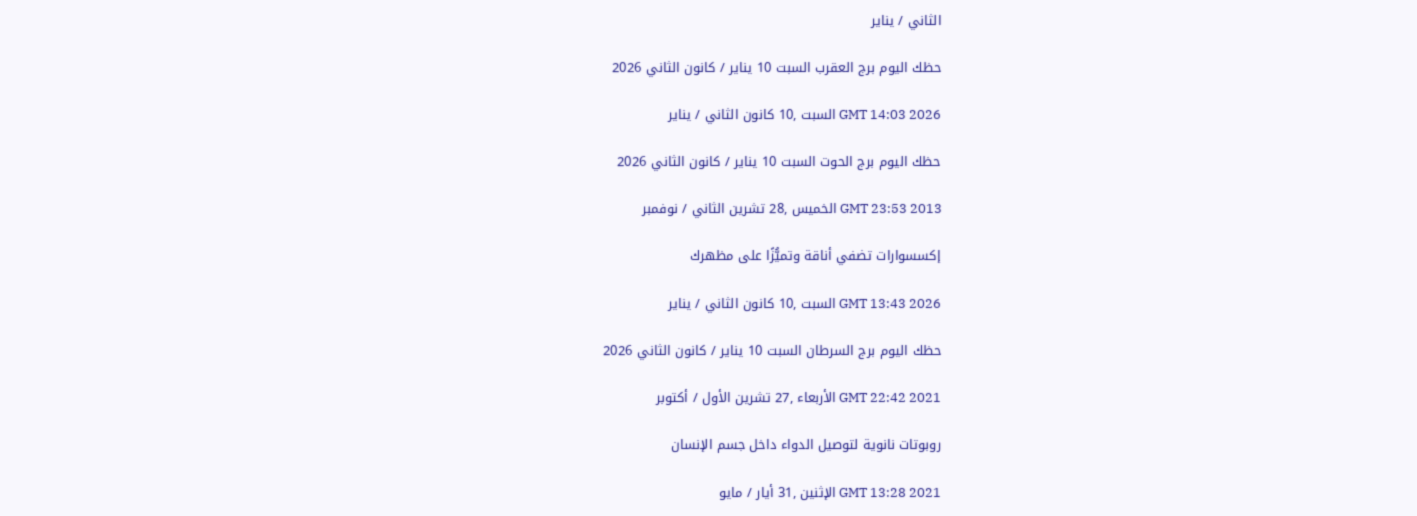الثاني / يناير

حظك اليوم برج العقرب السبت 10 يناير / كانون الثاني 2026

GMT 14:03 2026 السبت ,10 كانون الثاني / يناير

حظك اليوم برج الحوت السبت 10 يناير / كانون الثاني 2026

GMT 23:53 2013 الخميس ,28 تشرين الثاني / نوفمبر

إكسسوارات تضفي أناقة وتميُّزًا على مظهرك

GMT 13:43 2026 السبت ,10 كانون الثاني / يناير

حظك اليوم برج السرطان السبت 10 يناير / كانون الثاني 2026

GMT 22:42 2021 الأربعاء ,27 تشرين الأول / أكتوبر

روبوتات نانوية لتوصيل الدواء داخل جسم الإنسان

GMT 13:28 2021 الإثنين ,31 أيار / مايو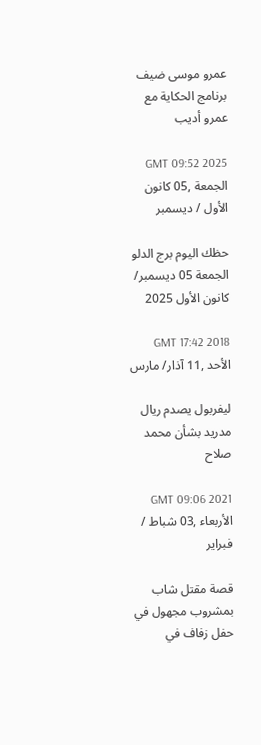عمرو موسى ضيف برنامج الحكاية مع عمرو أديب

GMT 09:52 2025 الجمعة ,05 كانون الأول / ديسمبر

حظك اليوم برج الدلو الجمعة 05 ديسمبر/ كانون الأول 2025

GMT 17:42 2018 الأحد ,11 آذار/ مارس

ليفربول يصدم ريال مدريد بشأن محمد صلاح

GMT 09:06 2021 الأربعاء ,03 شباط / فبراير

قصة مقتل شاب بمشروب مجهول في حفل زفاف في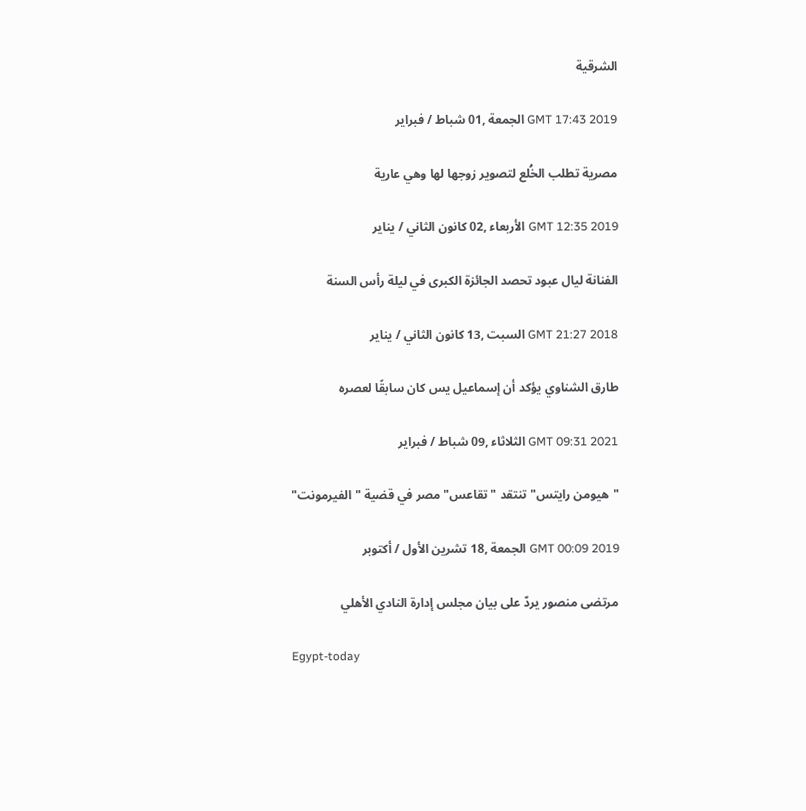الشرقية

GMT 17:43 2019 الجمعة ,01 شباط / فبراير

مصرية تطلب الخُلع لتصوير زوجها لها وهي عارية

GMT 12:35 2019 الأربعاء ,02 كانون الثاني / يناير

الفنانة ليال عبود تحصد الجائزة الكبرى في ليلة رأس السنة

GMT 21:27 2018 السبت ,13 كانون الثاني / يناير

طارق الشناوي يؤكد أن إسماعيل يس كان سابقًا لعصره

GMT 09:31 2021 الثلاثاء ,09 شباط / فبراير

"هيومن رايتس" تنتقد "تقاعس" مصر في قضية "الفيرمونت"

GMT 00:09 2019 الجمعة ,18 تشرين الأول / أكتوبر

مرتضى منصور يردّ على بيان مجلس إدارة النادي الأهلي

Egypt-today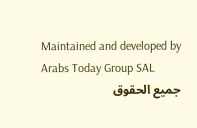Maintained and developed by Arabs Today Group SAL
جميع الحقوق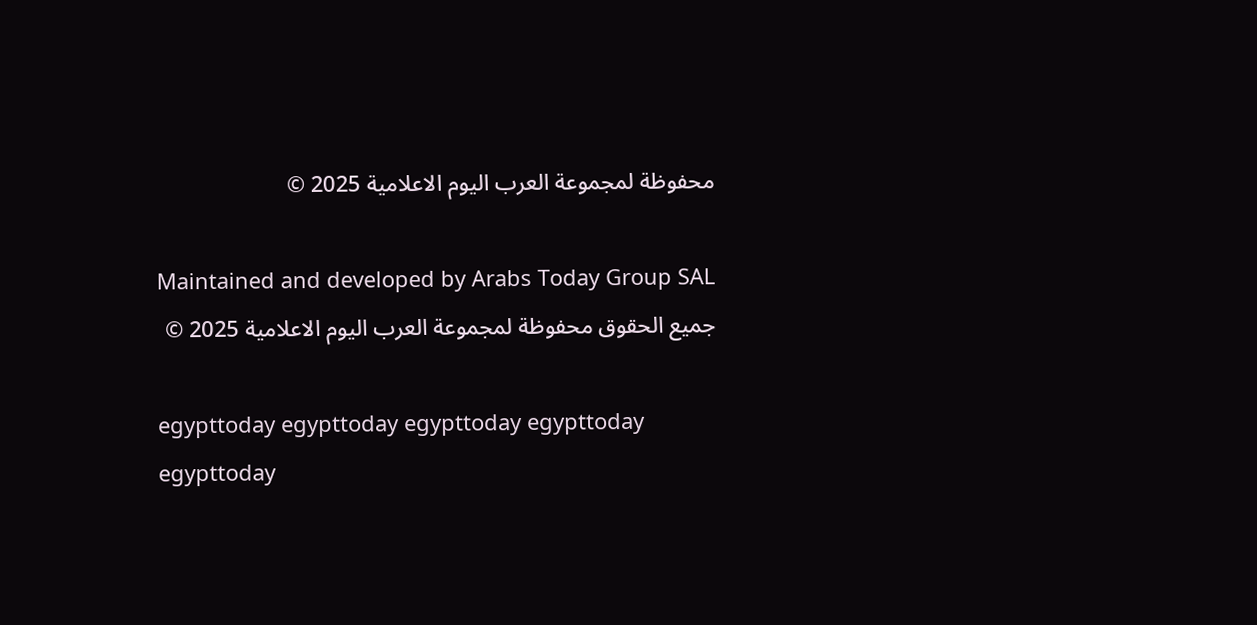محفوظة لمجموعة العرب اليوم الاعلامية 2025 ©

Maintained and developed by Arabs Today Group SAL
جميع الحقوق محفوظة لمجموعة العرب اليوم الاعلامية 2025 ©

egypttoday egypttoday egypttoday egypttoday
egypttoday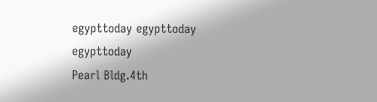egypttoday egypttoday
egypttoday
Pearl Bldg.4th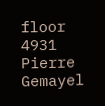floor 4931 Pierre Gemayel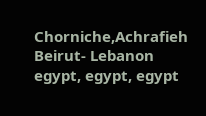Chorniche,Achrafieh Beirut- Lebanon
egypt, egypt, egypt